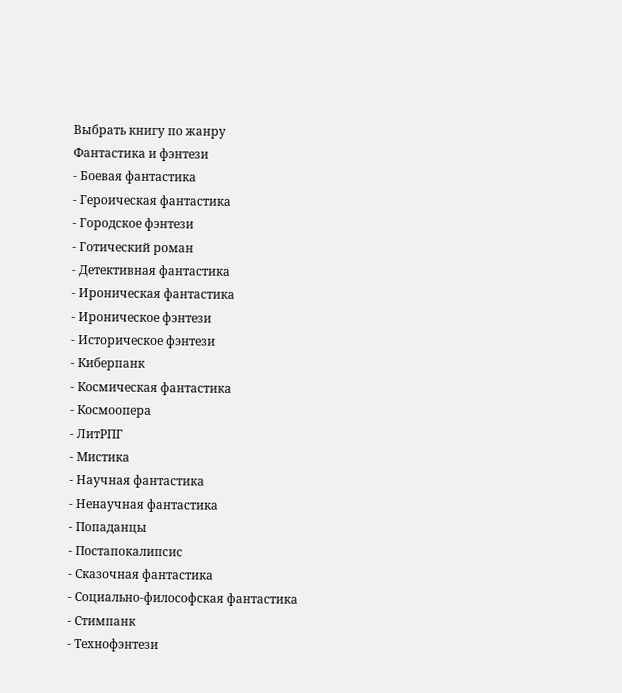Выбрать книгу по жанру
Фантастика и фэнтези
- Боевая фантастика
- Героическая фантастика
- Городское фэнтези
- Готический роман
- Детективная фантастика
- Ироническая фантастика
- Ироническое фэнтези
- Историческое фэнтези
- Киберпанк
- Космическая фантастика
- Космоопера
- ЛитРПГ
- Мистика
- Научная фантастика
- Ненаучная фантастика
- Попаданцы
- Постапокалипсис
- Сказочная фантастика
- Социально-философская фантастика
- Стимпанк
- Технофэнтези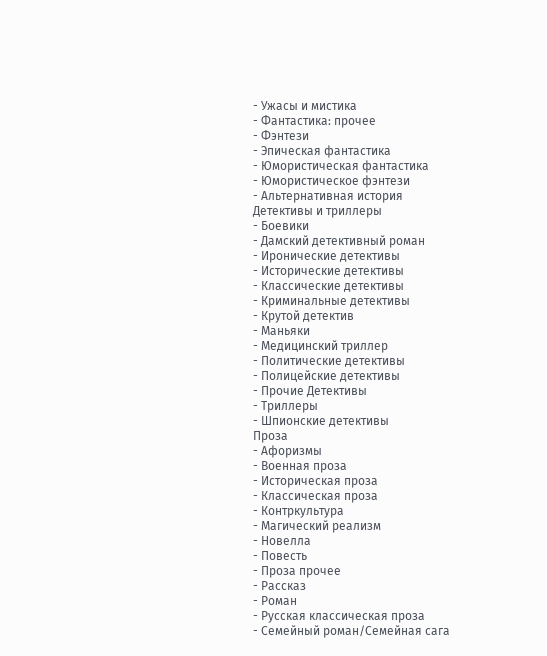- Ужасы и мистика
- Фантастика: прочее
- Фэнтези
- Эпическая фантастика
- Юмористическая фантастика
- Юмористическое фэнтези
- Альтернативная история
Детективы и триллеры
- Боевики
- Дамский детективный роман
- Иронические детективы
- Исторические детективы
- Классические детективы
- Криминальные детективы
- Крутой детектив
- Маньяки
- Медицинский триллер
- Политические детективы
- Полицейские детективы
- Прочие Детективы
- Триллеры
- Шпионские детективы
Проза
- Афоризмы
- Военная проза
- Историческая проза
- Классическая проза
- Контркультура
- Магический реализм
- Новелла
- Повесть
- Проза прочее
- Рассказ
- Роман
- Русская классическая проза
- Семейный роман/Семейная сага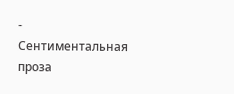- Сентиментальная проза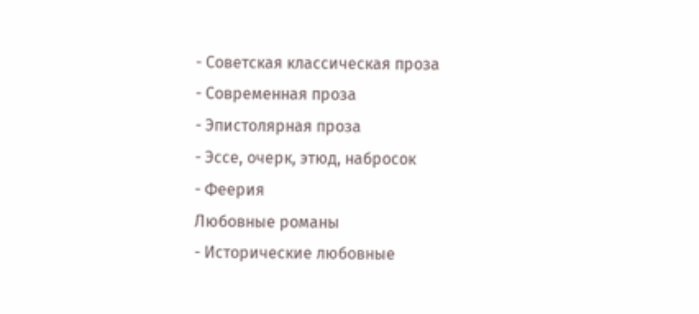- Советская классическая проза
- Современная проза
- Эпистолярная проза
- Эссе, очерк, этюд, набросок
- Феерия
Любовные романы
- Исторические любовные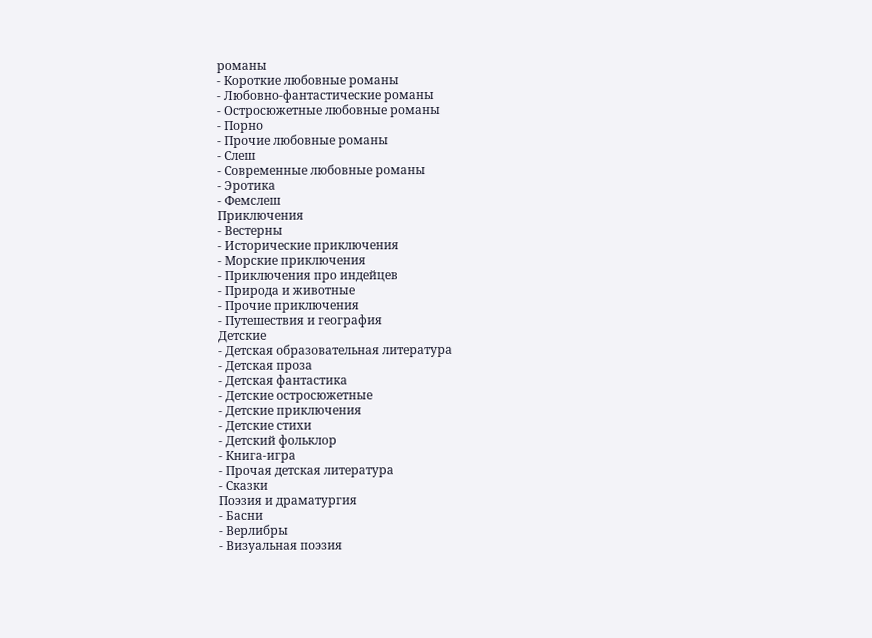романы
- Короткие любовные романы
- Любовно-фантастические романы
- Остросюжетные любовные романы
- Порно
- Прочие любовные романы
- Слеш
- Современные любовные романы
- Эротика
- Фемслеш
Приключения
- Вестерны
- Исторические приключения
- Морские приключения
- Приключения про индейцев
- Природа и животные
- Прочие приключения
- Путешествия и география
Детские
- Детская образовательная литература
- Детская проза
- Детская фантастика
- Детские остросюжетные
- Детские приключения
- Детские стихи
- Детский фольклор
- Книга-игра
- Прочая детская литература
- Сказки
Поэзия и драматургия
- Басни
- Верлибры
- Визуальная поэзия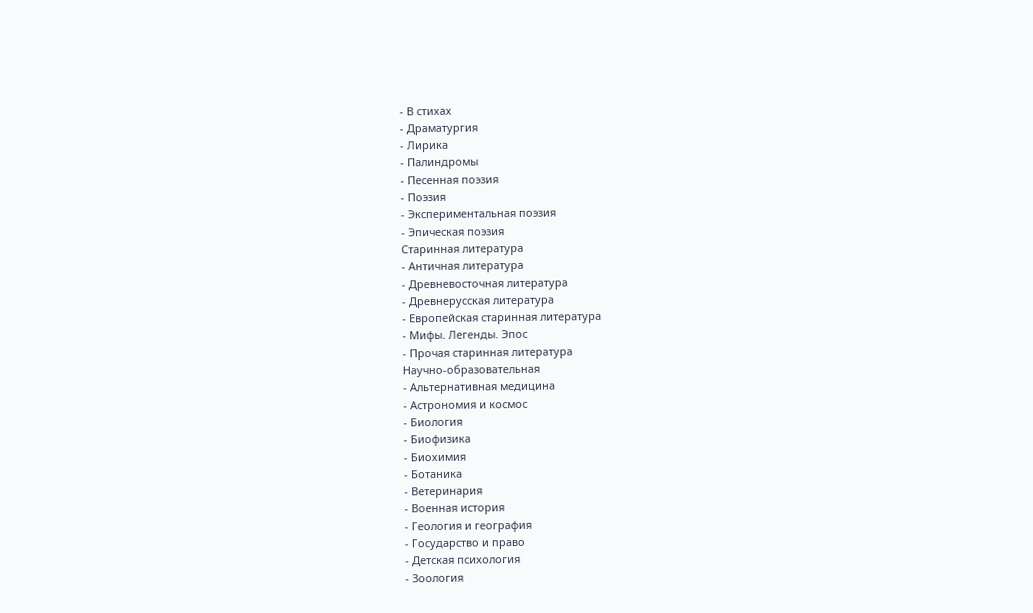- В стихах
- Драматургия
- Лирика
- Палиндромы
- Песенная поэзия
- Поэзия
- Экспериментальная поэзия
- Эпическая поэзия
Старинная литература
- Античная литература
- Древневосточная литература
- Древнерусская литература
- Европейская старинная литература
- Мифы. Легенды. Эпос
- Прочая старинная литература
Научно-образовательная
- Альтернативная медицина
- Астрономия и космос
- Биология
- Биофизика
- Биохимия
- Ботаника
- Ветеринария
- Военная история
- Геология и география
- Государство и право
- Детская психология
- Зоология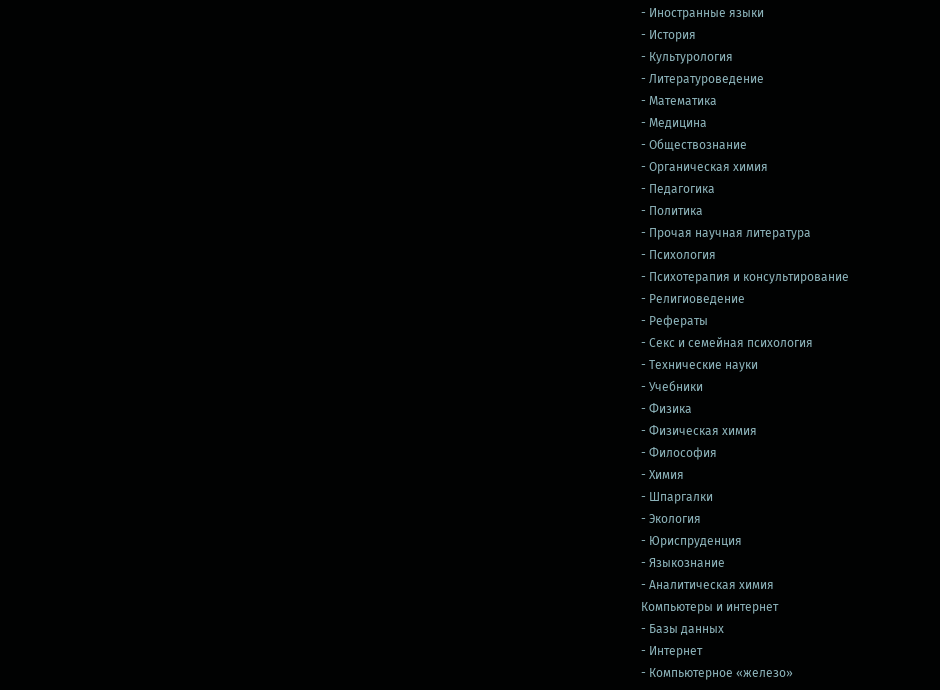- Иностранные языки
- История
- Культурология
- Литературоведение
- Математика
- Медицина
- Обществознание
- Органическая химия
- Педагогика
- Политика
- Прочая научная литература
- Психология
- Психотерапия и консультирование
- Религиоведение
- Рефераты
- Секс и семейная психология
- Технические науки
- Учебники
- Физика
- Физическая химия
- Философия
- Химия
- Шпаргалки
- Экология
- Юриспруденция
- Языкознание
- Аналитическая химия
Компьютеры и интернет
- Базы данных
- Интернет
- Компьютерное «железо»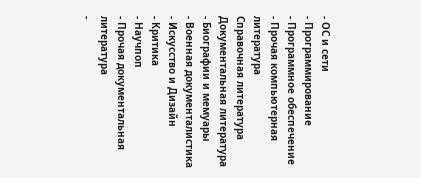- ОС и сети
- Программирование
- Программное обеспечение
- Прочая компьютерная литература
Справочная литература
Документальная литература
- Биографии и мемуары
- Военная документалистика
- Искусство и Дизайн
- Критика
- Научпоп
- Прочая документальная литература
-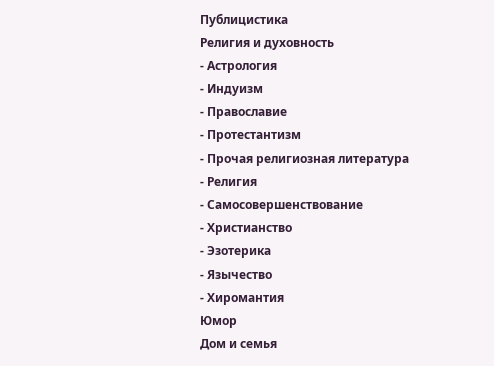Публицистика
Религия и духовность
- Астрология
- Индуизм
- Православие
- Протестантизм
- Прочая религиозная литература
- Религия
- Самосовершенствование
- Христианство
- Эзотерика
- Язычество
- Хиромантия
Юмор
Дом и семья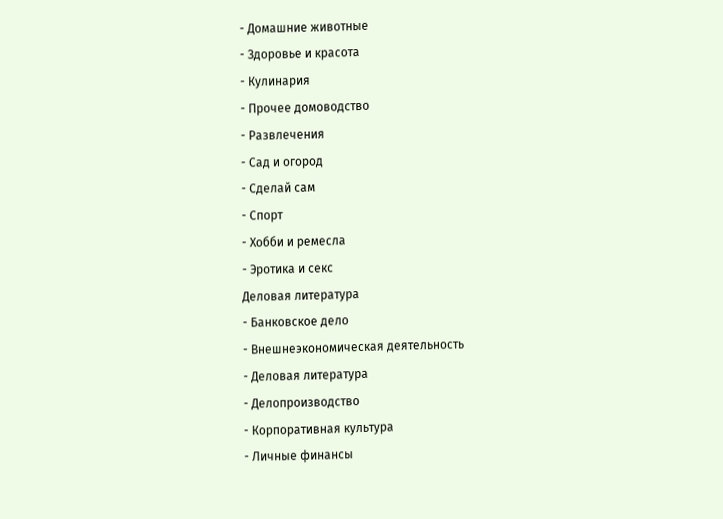- Домашние животные
- Здоровье и красота
- Кулинария
- Прочее домоводство
- Развлечения
- Сад и огород
- Сделай сам
- Спорт
- Хобби и ремесла
- Эротика и секс
Деловая литература
- Банковское дело
- Внешнеэкономическая деятельность
- Деловая литература
- Делопроизводство
- Корпоративная культура
- Личные финансы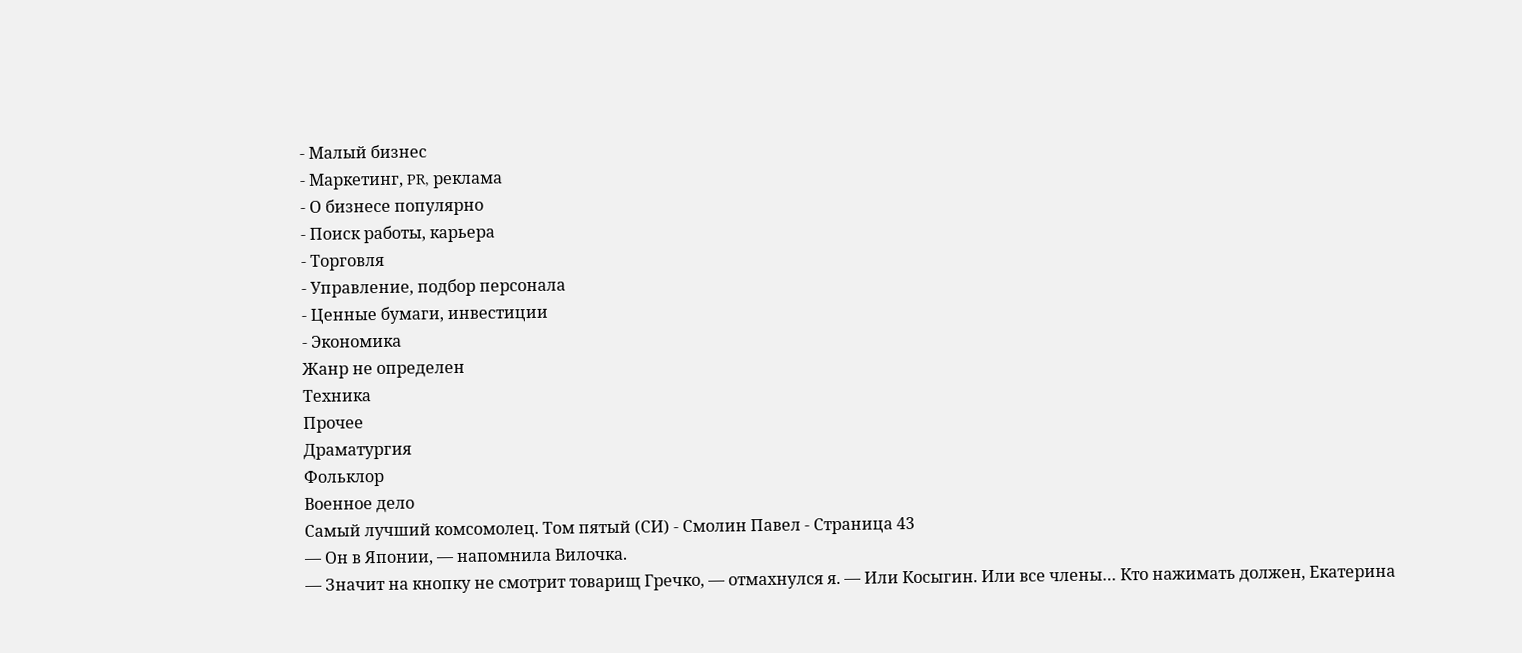- Малый бизнес
- Маркетинг, PR, реклама
- О бизнесе популярно
- Поиск работы, карьера
- Торговля
- Управление, подбор персонала
- Ценные бумаги, инвестиции
- Экономика
Жанр не определен
Техника
Прочее
Драматургия
Фольклор
Военное дело
Самый лучший комсомолец. Том пятый (СИ) - Смолин Павел - Страница 43
— Он в Японии, — напомнила Вилочка.
— Значит на кнопку не смотрит товарищ Гречко, — отмахнулся я. — Или Косыгин. Или все члены… Кто нажимать должен, Екатерина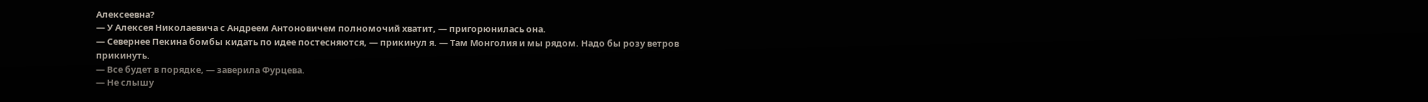Алексеевна?
— У Алексея Николаевича с Андреем Антоновичем полномочий хватит, — пригорюнилась она.
— Севернее Пекина бомбы кидать по идее постесняются, — прикинул я. — Там Монголия и мы рядом. Надо бы розу ветров прикинуть.
— Все будет в порядке, — заверила Фурцева.
— Не слышу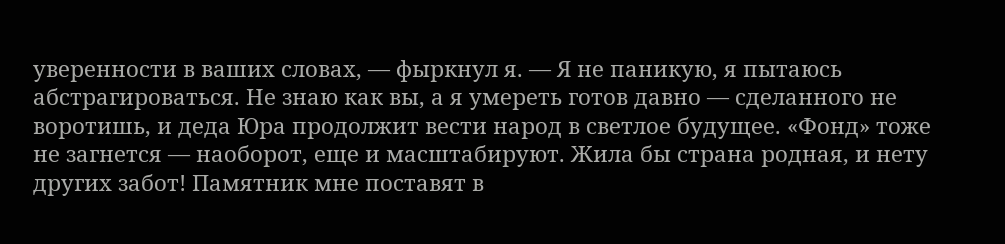уверенности в ваших словах, — фыркнул я. — Я не паникую, я пытаюсь абстрагироваться. Не знаю как вы, а я умереть готов давно — сделанного не воротишь, и деда Юра продолжит вести народ в светлое будущее. «Фонд» тоже не загнется — наоборот, еще и масштабируют. Жила бы страна родная, и нету других забот! Памятник мне поставят в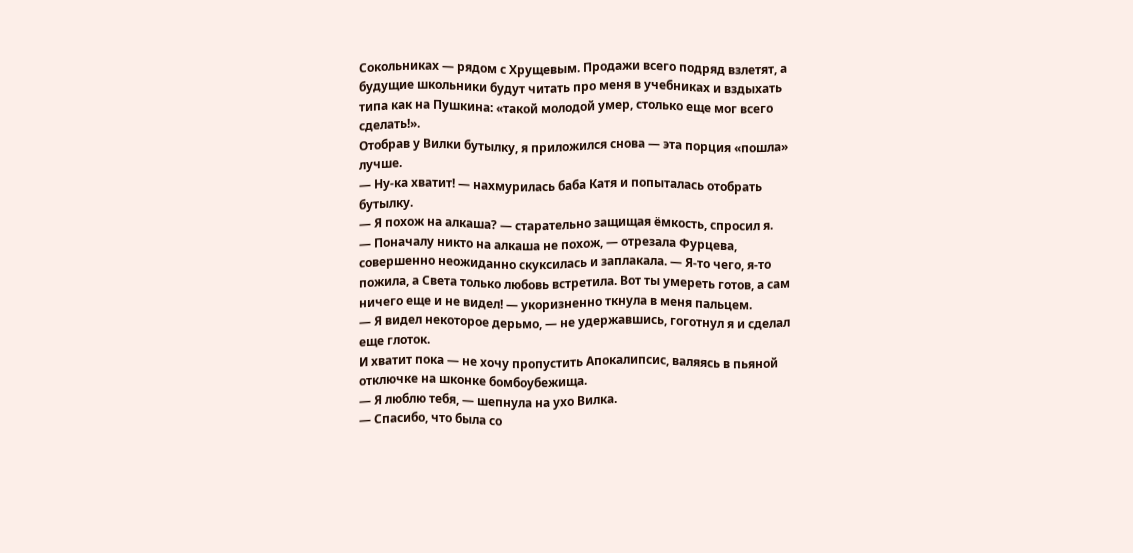Сокольниках — рядом с Хрущевым. Продажи всего подряд взлетят, а будущие школьники будут читать про меня в учебниках и вздыхать типа как на Пушкина: «такой молодой умер, столько еще мог всего сделать!».
Отобрав у Вилки бутылку, я приложился снова — эта порция «пошла» лучше.
— Ну-ка хватит! — нахмурилась баба Катя и попыталась отобрать бутылку.
— Я похож на алкаша? — старательно защищая ёмкость, спросил я.
— Поначалу никто на алкаша не похож, — отрезала Фурцева, совершенно неожиданно скуксилась и заплакала. — Я-то чего, я-то пожила, а Света только любовь встретила. Вот ты умереть готов, а сам ничего еще и не видел! — укоризненно ткнула в меня пальцем.
— Я видел некоторое дерьмо, — не удержавшись, гоготнул я и сделал еще глоток.
И хватит пока — не хочу пропустить Апокалипсис, валяясь в пьяной отключке на шконке бомбоубежища.
— Я люблю тебя, — шепнула на ухо Вилка.
— Спасибо, что была со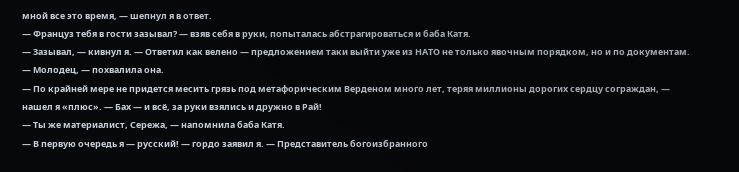мной все это время, — шепнул я в ответ.
— Француз тебя в гости зазывал? — взяв себя в руки, попыталась абстрагироваться и баба Катя.
— Зазывал, — кивнул я. — Ответил как велено — предложением таки выйти уже из НАТО не только явочным порядком, но и по документам.
— Молодец, — похвалила она.
— По крайней мере не придется месить грязь под метафорическим Верденом много лет, теряя миллионы дорогих сердцу сограждан, — нашел я «плюс». — Бах — и всё, за руки взялись и дружно в Рай!
— Ты же материалист, Сережа, — напомнила баба Катя.
— В первую очередь я — русский! — гордо заявил я. — Представитель богоизбранного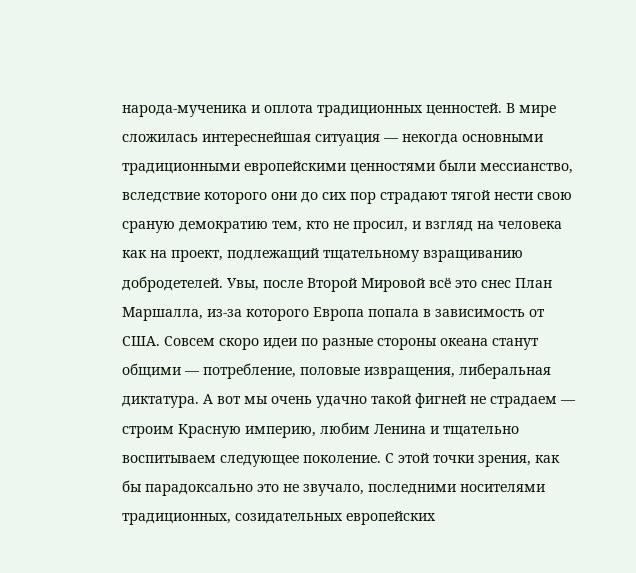народа-мученика и оплота традиционных ценностей. В мире сложилась интереснейшая ситуация — некогда основными традиционными европейскими ценностями были мессианство, вследствие которого они до сих пор страдают тягой нести свою сраную демократию тем, кто не просил, и взгляд на человека как на проект, подлежащий тщательному взращиванию добродетелей. Увы, после Второй Мировой всё это снес План Маршалла, из-за которого Европа попала в зависимость от США. Совсем скоро идеи по разные стороны океана станут общими — потребление, половые извращения, либеральная диктатура. А вот мы очень удачно такой фигней не страдаем — строим Красную империю, любим Ленина и тщательно воспитываем следующее поколение. С этой точки зрения, как бы парадоксально это не звучало, последними носителями традиционных, созидательных европейских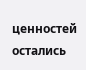ценностей остались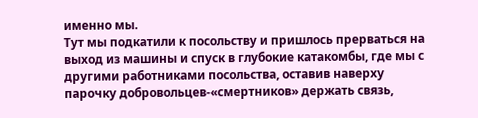именно мы.
Тут мы подкатили к посольству и пришлось прерваться на выход из машины и спуск в глубокие катакомбы, где мы с другими работниками посольства, оставив наверху парочку добровольцев-«смертников» держать связь,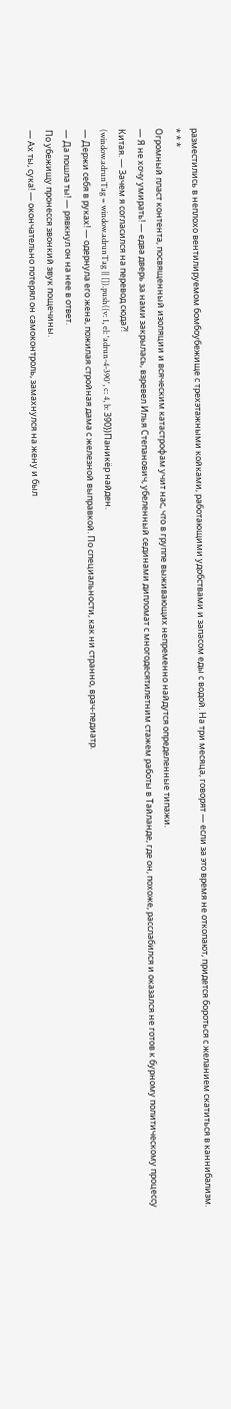разместились в неплохо вентилируемом бомбоубежище с трехэтажными койками, работающими удобствами и запасом еды с водой. На три месяца, говорят — если за это время не откопают, придется бороться с желанием скатиться в каннибализм.
* * *
Огромный пласт контента, посвященный изоляции и всяческим катастрофам учит нас, что в группе выживающих непременно найдутся определенные типажи.
— Я не хочу умирать! — едва дверь за нами закрылась, взревел Илья Степанович, убеленный сединами дипломат с многодесятилетним стажем работы в Тайланде, где он, похоже, расслабился и оказался не готов к бурному политическому процессу Китая. — Зачем я согласился на перевод сюда⁈
(window.adrunTag = window.adrunTag || []).push({v: 1, el: 'adrun-4-390', c: 4, b: 390})Паникёр найден.
— Держи себя в руках! — одернула его жена, пожилая стройная дама с железной выправкой. По специальности, как ни странно, врач-педиатр.
— Да пошла ты! — рявкнул он на нее в ответ.
По убежищу пронесся звонкий звук пощечины.
— Ах ты, сука! — окончательно потерял он самоконтроль, замахнулся на жену и был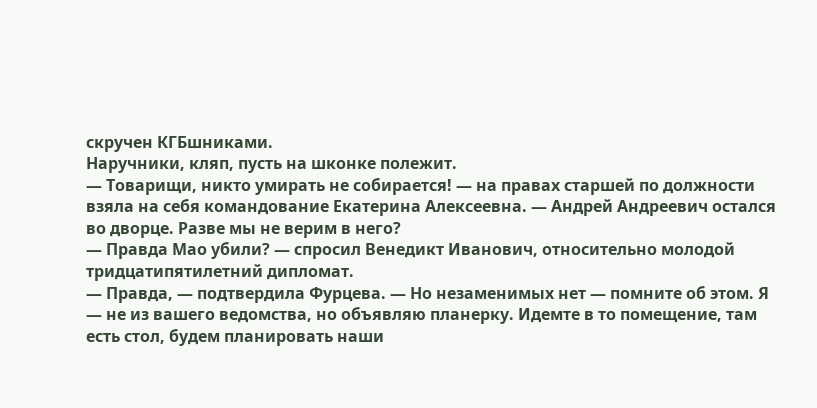скручен КГБшниками.
Наручники, кляп, пусть на шконке полежит.
— Товарищи, никто умирать не собирается! — на правах старшей по должности взяла на себя командование Екатерина Алексеевна. — Андрей Андреевич остался во дворце. Разве мы не верим в него?
— Правда Мао убили? — спросил Венедикт Иванович, относительно молодой тридцатипятилетний дипломат.
— Правда, — подтвердила Фурцева. — Но незаменимых нет — помните об этом. Я — не из вашего ведомства, но объявляю планерку. Идемте в то помещение, там есть стол, будем планировать наши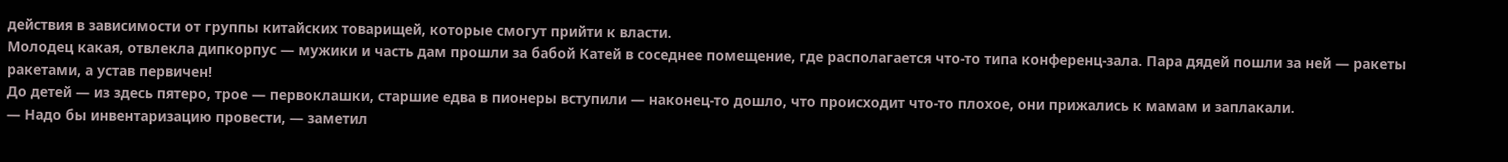действия в зависимости от группы китайских товарищей, которые смогут прийти к власти.
Молодец какая, отвлекла дипкорпус — мужики и часть дам прошли за бабой Катей в соседнее помещение, где располагается что-то типа конференц-зала. Пара дядей пошли за ней — ракеты ракетами, а устав первичен!
До детей — из здесь пятеро, трое — первоклашки, старшие едва в пионеры вступили — наконец-то дошло, что происходит что-то плохое, они прижались к мамам и заплакали.
— Надо бы инвентаризацию провести, — заметил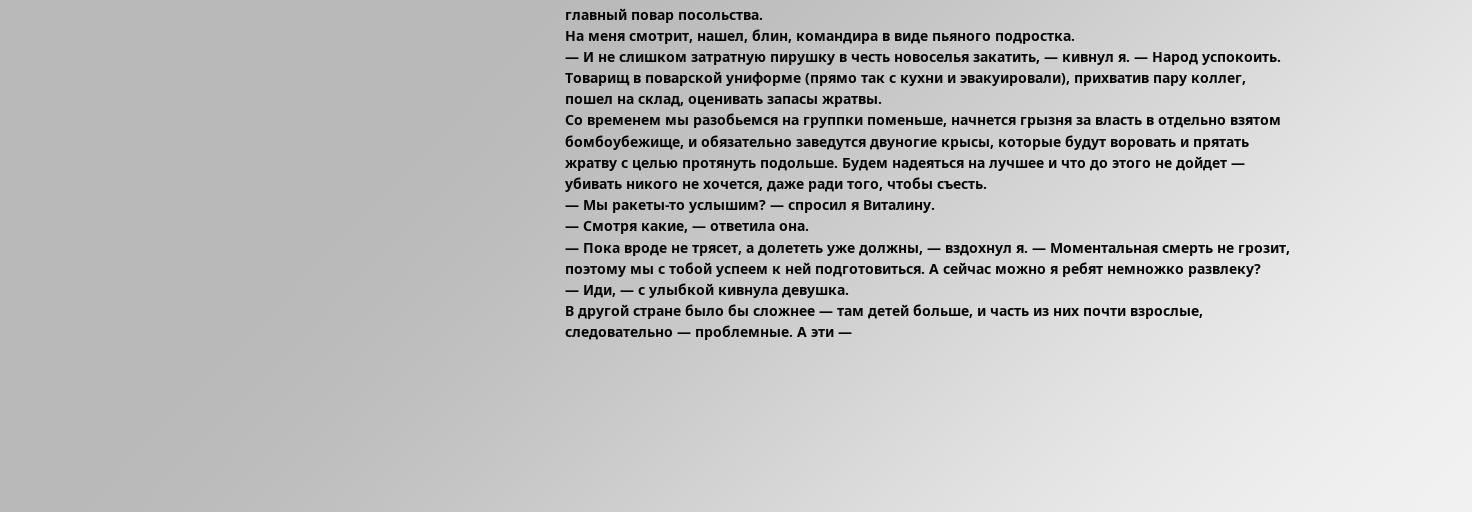главный повар посольства.
На меня смотрит, нашел, блин, командира в виде пьяного подростка.
— И не слишком затратную пирушку в честь новоселья закатить, — кивнул я. — Народ успокоить.
Товарищ в поварской униформе (прямо так с кухни и эвакуировали), прихватив пару коллег, пошел на склад, оценивать запасы жратвы.
Со временем мы разобьемся на группки поменьше, начнется грызня за власть в отдельно взятом бомбоубежище, и обязательно заведутся двуногие крысы, которые будут воровать и прятать жратву с целью протянуть подольше. Будем надеяться на лучшее и что до этого не дойдет — убивать никого не хочется, даже ради того, чтобы съесть.
— Мы ракеты-то услышим? — спросил я Виталину.
— Смотря какие, — ответила она.
— Пока вроде не трясет, а долететь уже должны, — вздохнул я. — Моментальная смерть не грозит, поэтому мы с тобой успеем к ней подготовиться. А сейчас можно я ребят немножко развлеку?
— Иди, — с улыбкой кивнула девушка.
В другой стране было бы сложнее — там детей больше, и часть из них почти взрослые, следовательно — проблемные. А эти —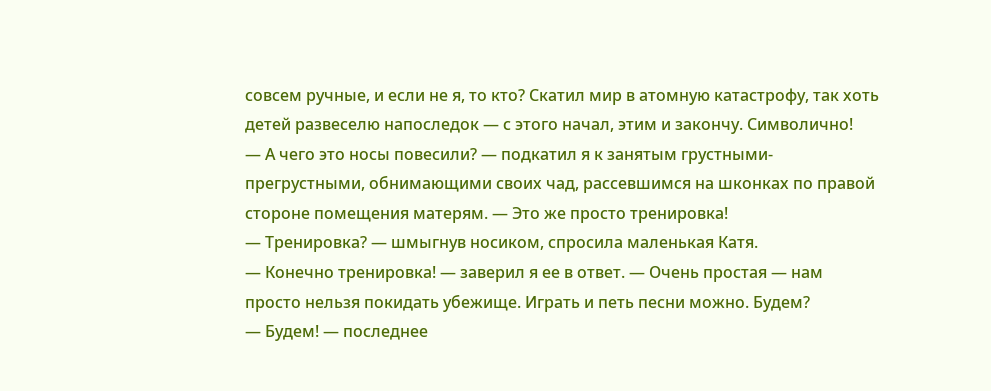совсем ручные, и если не я, то кто? Скатил мир в атомную катастрофу, так хоть детей развеселю напоследок — с этого начал, этим и закончу. Символично!
— А чего это носы повесили? — подкатил я к занятым грустными-прегрустными, обнимающими своих чад, рассевшимся на шконках по правой стороне помещения матерям. — Это же просто тренировка!
— Тренировка? — шмыгнув носиком, спросила маленькая Катя.
— Конечно тренировка! — заверил я ее в ответ. — Очень простая — нам просто нельзя покидать убежище. Играть и петь песни можно. Будем?
— Будем! — последнее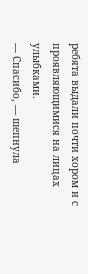ребята выдали почти хором и с проявляющимися на лицах улыбками.
— Спасибо, — шепнула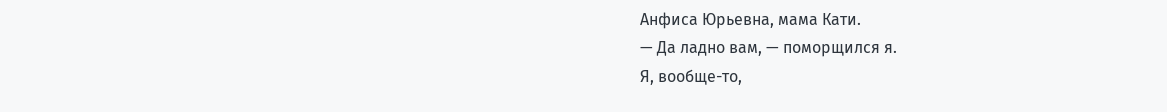Анфиса Юрьевна, мама Кати.
— Да ладно вам, — поморщился я.
Я, вообще-то,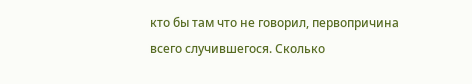кто бы там что не говорил, первопричина всего случившегося. Сколько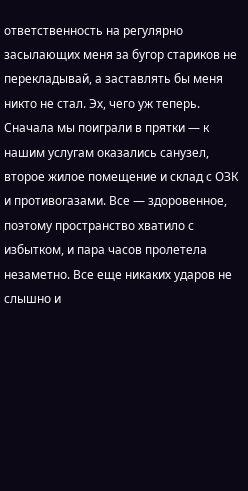ответственность на регулярно засылающих меня за бугор стариков не перекладывай, а заставлять бы меня никто не стал. Эх, чего уж теперь.
Сначала мы поиграли в прятки — к нашим услугам оказались санузел, второе жилое помещение и склад с ОЗК и противогазами. Все — здоровенное, поэтому пространство хватило с избытком, и пара часов пролетела незаметно. Все еще никаких ударов не слышно и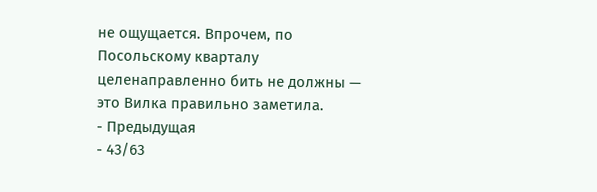не ощущается. Впрочем, по Посольскому кварталу целенаправленно бить не должны — это Вилка правильно заметила.
- Предыдущая
- 43/63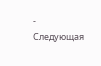- Следующая